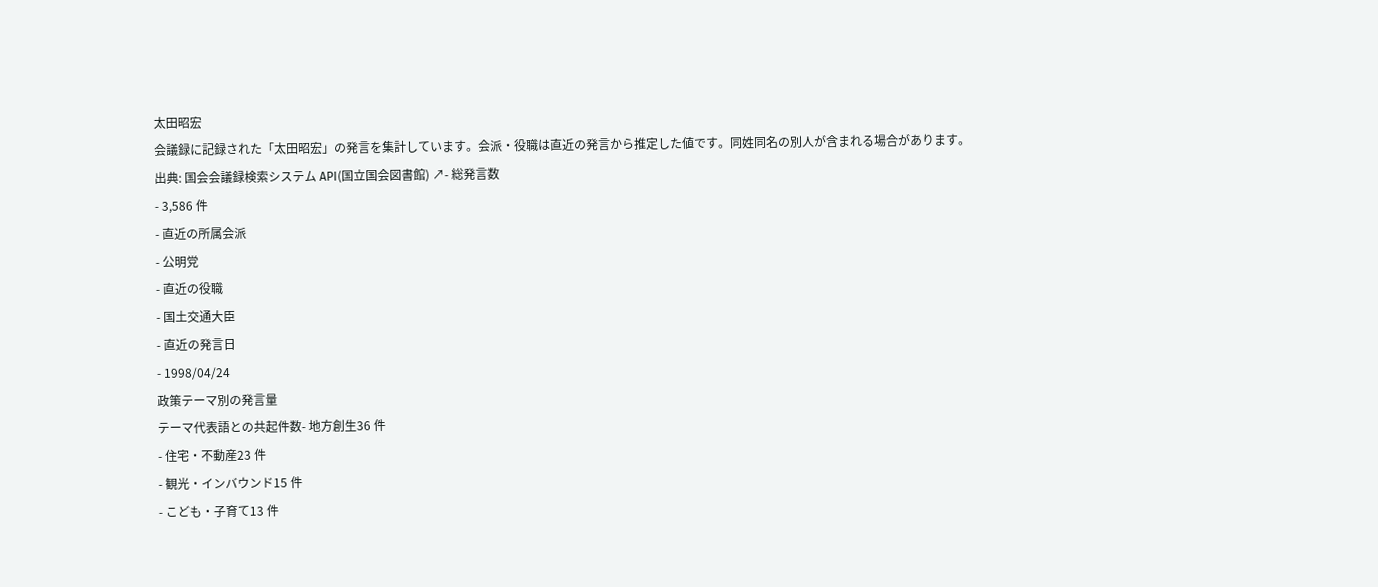太田昭宏
会議録に記録された「太田昭宏」の発言を集計しています。会派・役職は直近の発言から推定した値です。同姓同名の別人が含まれる場合があります。
出典: 国会会議録検索システム API(国立国会図書館) ↗- 総発言数
- 3,586 件
- 直近の所属会派
- 公明党
- 直近の役職
- 国土交通大臣
- 直近の発言日
- 1998/04/24
政策テーマ別の発言量
テーマ代表語との共起件数- 地方創生36 件
- 住宅・不動産23 件
- 観光・インバウンド15 件
- こども・子育て13 件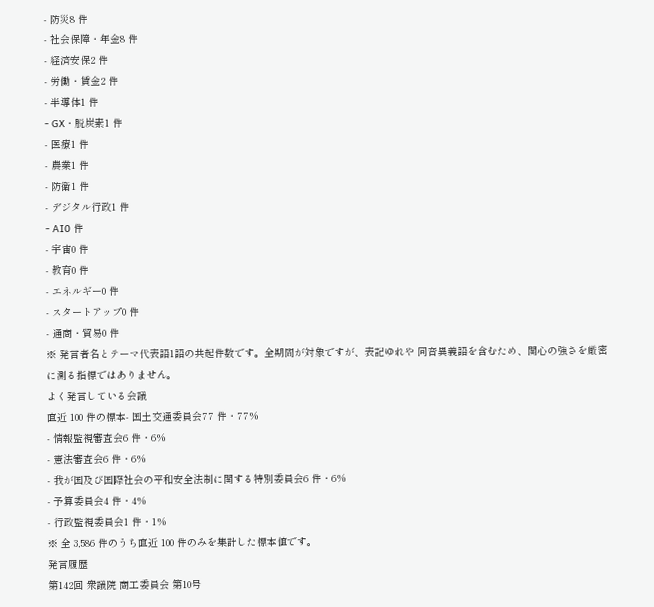- 防災8 件
- 社会保障・年金8 件
- 経済安保2 件
- 労働・賃金2 件
- 半導体1 件
- GX・脱炭素1 件
- 医療1 件
- 農業1 件
- 防衛1 件
- デジタル行政1 件
- AI0 件
- 宇宙0 件
- 教育0 件
- エネルギー0 件
- スタートアップ0 件
- 通商・貿易0 件
※ 発言者名とテーマ代表語1語の共起件数です。全期間が対象ですが、表記ゆれや 同音異義語を含むため、関心の強さを厳密に測る指標ではありません。
よく発言している会議
直近 100 件の標本- 国土交通委員会77 件・77%
- 情報監視審査会6 件・6%
- 憲法審査会6 件・6%
- 我が国及び国際社会の平和安全法制に関する特別委員会6 件・6%
- 予算委員会4 件・4%
- 行政監視委員会1 件・1%
※ 全 3,586 件のうち直近 100 件のみを集計した標本値です。
発言履歴
第142回 衆議院 商工委員会 第10号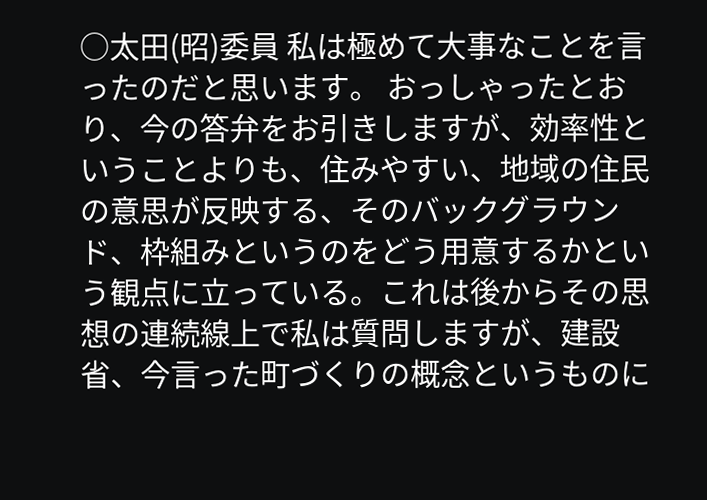○太田(昭)委員 私は極めて大事なことを言ったのだと思います。 おっしゃったとおり、今の答弁をお引きしますが、効率性ということよりも、住みやすい、地域の住民の意思が反映する、そのバックグラウンド、枠組みというのをどう用意するかという観点に立っている。これは後からその思想の連続線上で私は質問しますが、建設省、今言った町づくりの概念というものに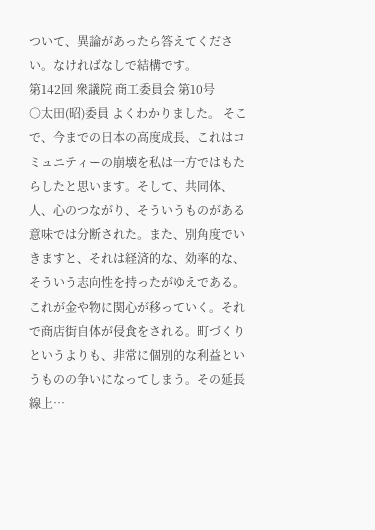ついて、異論があったら答えてください。なければなしで結構です。
第142回 衆議院 商工委員会 第10号
○太田(昭)委員 よくわかりました。 そこで、今までの日本の高度成長、これはコミュニティーの崩壊を私は一方ではもたらしたと思います。そして、共同体、人、心のつながり、そういうものがある意味では分断された。また、別角度でいきますと、それは経済的な、効率的な、そういう志向性を持ったがゆえである。これが金や物に関心が移っていく。それで商店街自体が侵食をされる。町づくりというよりも、非常に個別的な利益というものの争いになってしまう。その延長線上…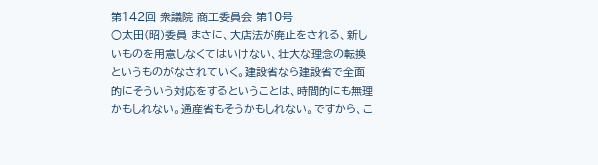第142回 衆議院 商工委員会 第10号
○太田(昭)委員 まさに、大店法が廃止をされる、新しいものを用意しなくてはいけない、壮大な理念の転換というものがなされていく。建設省なら建設省で全面的にそういう対応をするということは、時間的にも無理かもしれない。通産省もそうかもしれない。ですから、こ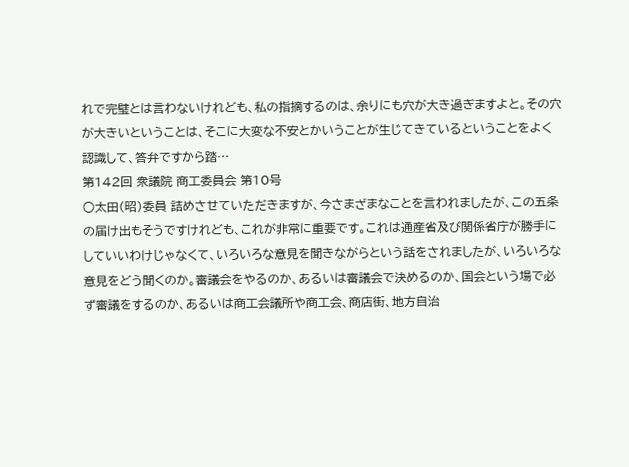れで完璧とは言わないけれども、私の指摘するのは、余りにも穴が大き過ぎますよと。その穴が大きいということは、そこに大変な不安とかいうことが生じてきているということをよく認識して、答弁ですから踏…
第142回 衆議院 商工委員会 第10号
○太田(昭)委員 詰めさせていただきますが、今さまざまなことを言われましたが、この五条の届け出もそうですけれども、これが非常に重要です。これは通産省及び関係省庁が勝手にしていいわけじゃなくて、いろいろな意見を聞きながらという話をされましたが、いろいろな意見をどう聞くのか。審議会をやるのか、あるいは審議会で決めるのか、国会という場で必ず審議をするのか、あるいは商工会議所や商工会、商店街、地方自治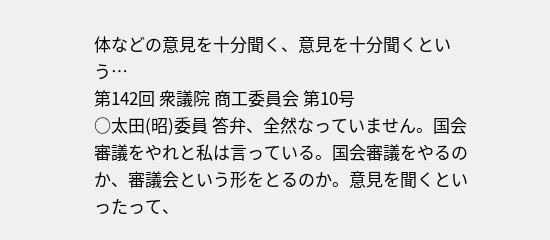体などの意見を十分聞く、意見を十分聞くという…
第142回 衆議院 商工委員会 第10号
○太田(昭)委員 答弁、全然なっていません。国会審議をやれと私は言っている。国会審議をやるのか、審議会という形をとるのか。意見を聞くといったって、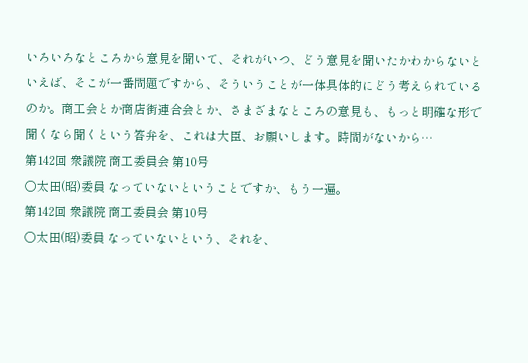いろいろなところから意見を聞いて、それがいつ、どう意見を聞いたかわからないといえば、そこが一番問題ですから、そういうことが一体具体的にどう考えられているのか。商工会とか商店街連合会とか、さまざまなところの意見も、もっと明確な形で聞くなら聞くという答弁を、これは大臣、お願いします。時間がないから…
第142回 衆議院 商工委員会 第10号
○太田(昭)委員 なっていないということですか、もう一遍。
第142回 衆議院 商工委員会 第10号
○太田(昭)委員 なっていないという、それを、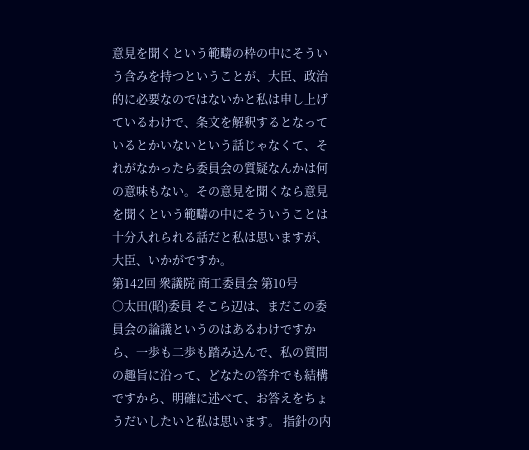意見を聞くという範疇の枠の中にそういう含みを持つということが、大臣、政治的に必要なのではないかと私は申し上げているわけで、条文を解釈するとなっているとかいないという話じゃなくて、それがなかったら委員会の質疑なんかは何の意味もない。その意見を聞くなら意見を聞くという範疇の中にそういうことは十分入れられる話だと私は思いますが、大臣、いかがですか。
第142回 衆議院 商工委員会 第10号
○太田(昭)委員 そこら辺は、まだこの委員会の論議というのはあるわけですから、一歩も二歩も踏み込んで、私の質問の趣旨に沿って、どなたの答弁でも結構ですから、明確に述べて、お答えをちょうだいしたいと私は思います。 指針の内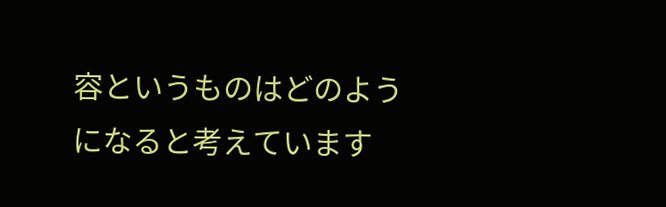容というものはどのようになると考えています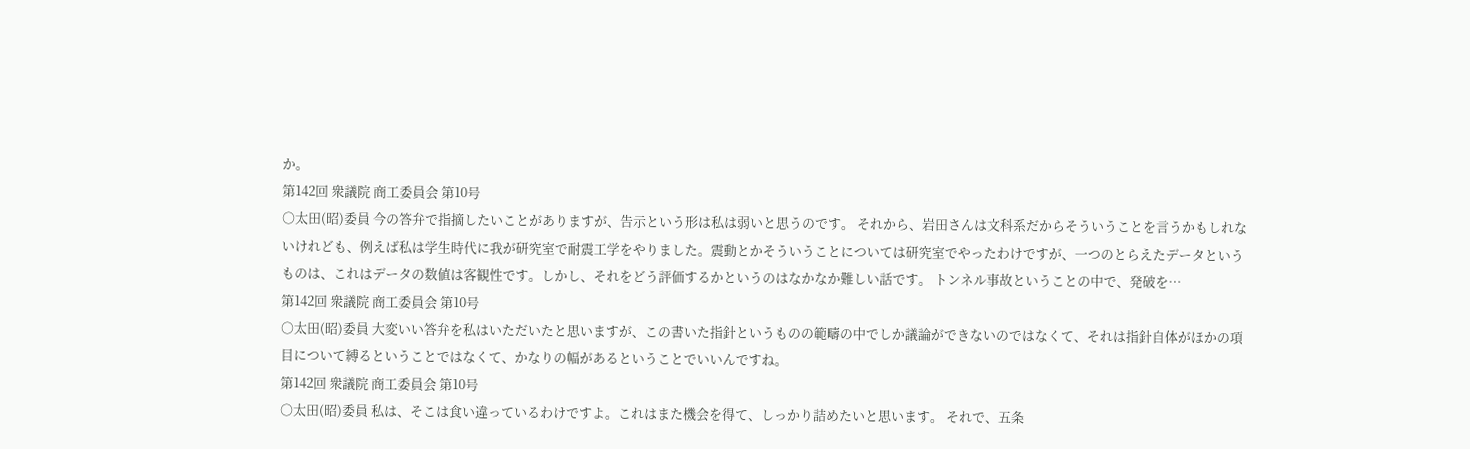か。
第142回 衆議院 商工委員会 第10号
○太田(昭)委員 今の答弁で指摘したいことがありますが、告示という形は私は弱いと思うのです。 それから、岩田さんは文科系だからそういうことを言うかもしれないけれども、例えば私は学生時代に我が研究室で耐震工学をやりました。震動とかそういうことについては研究室でやったわけですが、一つのとらえたデータというものは、これはデータの数値は客観性です。しかし、それをどう評価するかというのはなかなか難しい話です。 トンネル事故ということの中で、発破を…
第142回 衆議院 商工委員会 第10号
○太田(昭)委員 大変いい答弁を私はいただいたと思いますが、この書いた指針というものの範疇の中でしか議論ができないのではなくて、それは指針自体がほかの項目について縛るということではなくて、かなりの幅があるということでいいんですね。
第142回 衆議院 商工委員会 第10号
○太田(昭)委員 私は、そこは食い違っているわけですよ。これはまた機会を得て、しっかり詰めたいと思います。 それで、五条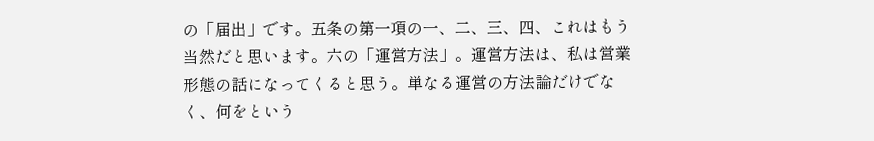の「届出」です。五条の第一項の一、二、三、四、これはもう当然だと思います。六の「運営方法」。運営方法は、私は営業形態の話になってくると思う。単なる運営の方法論だけでなく、何をという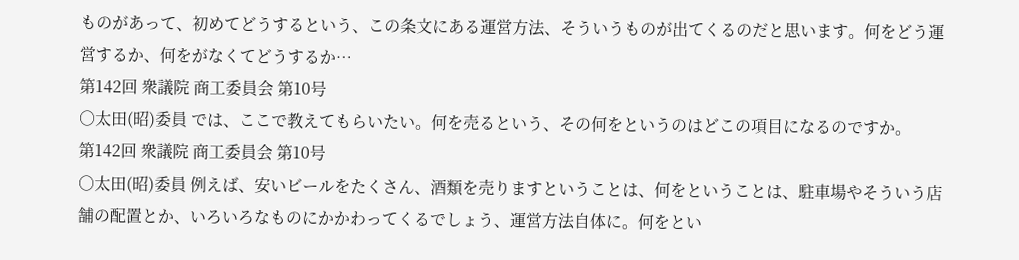ものがあって、初めてどうするという、この条文にある運営方法、そういうものが出てくるのだと思います。何をどう運営するか、何をがなくてどうするか…
第142回 衆議院 商工委員会 第10号
○太田(昭)委員 では、ここで教えてもらいたい。何を売るという、その何をというのはどこの項目になるのですか。
第142回 衆議院 商工委員会 第10号
○太田(昭)委員 例えば、安いビールをたくさん、酒類を売りますということは、何をということは、駐車場やそういう店舗の配置とか、いろいろなものにかかわってくるでしょう、運営方法自体に。何をとい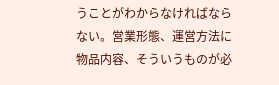うことがわからなければならない。営業形態、運営方法に物品内容、そういうものが必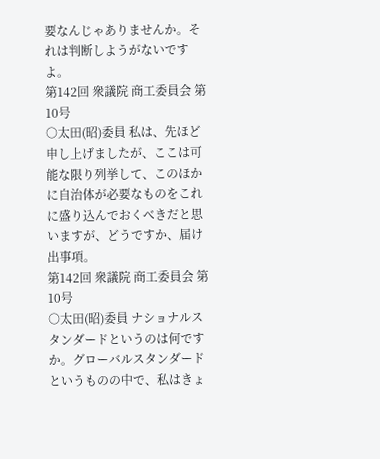要なんじゃありませんか。それは判断しようがないですよ。
第142回 衆議院 商工委員会 第10号
○太田(昭)委員 私は、先ほど申し上げましたが、ここは可能な限り列挙して、このほかに自治体が必要なものをこれに盛り込んでおくべきだと思いますが、どうですか、届け出事項。
第142回 衆議院 商工委員会 第10号
○太田(昭)委員 ナショナルスタンダードというのは何ですか。グローバルスタンダードというものの中で、私はきょ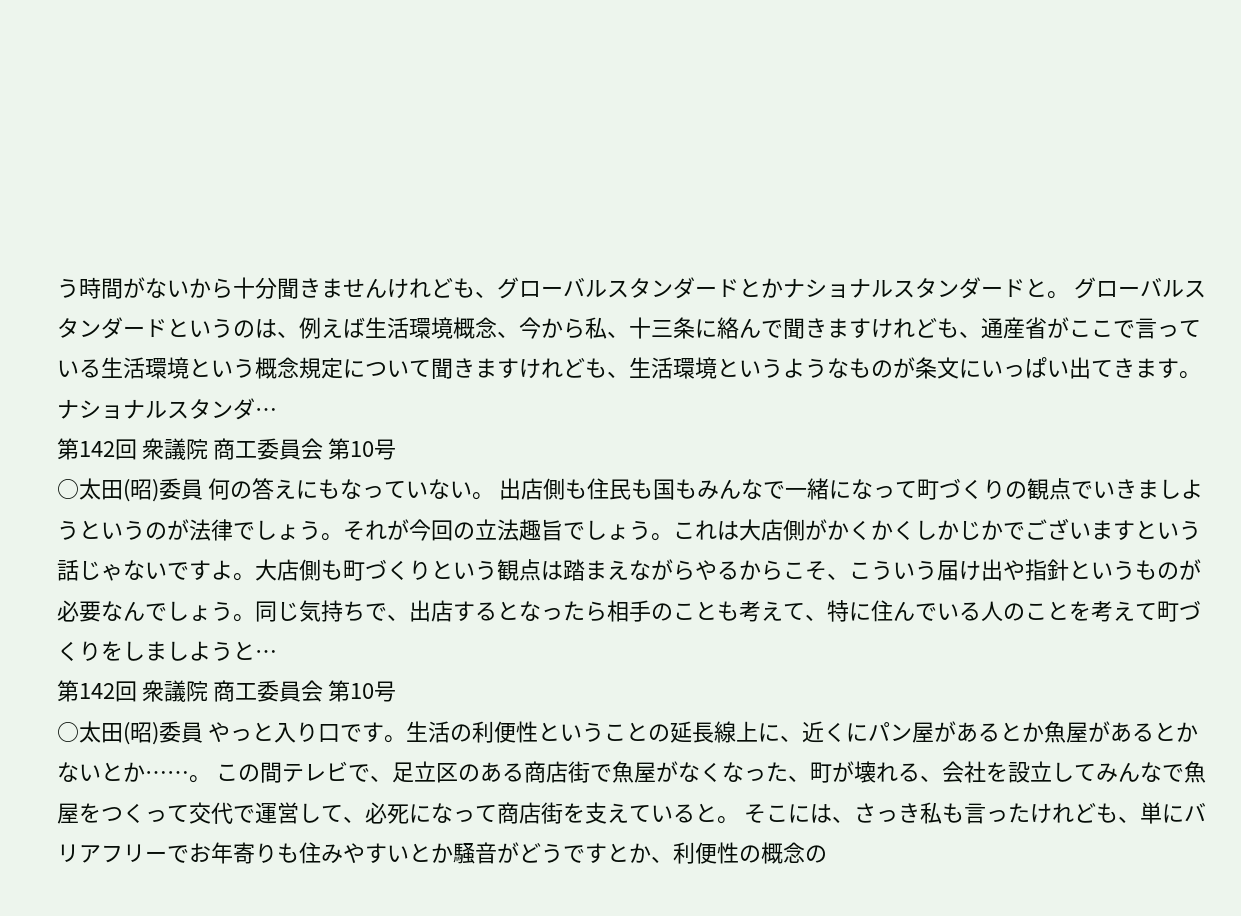う時間がないから十分聞きませんけれども、グローバルスタンダードとかナショナルスタンダードと。 グローバルスタンダードというのは、例えば生活環境概念、今から私、十三条に絡んで聞きますけれども、通産省がここで言っている生活環境という概念規定について聞きますけれども、生活環境というようなものが条文にいっぱい出てきます。ナショナルスタンダ…
第142回 衆議院 商工委員会 第10号
○太田(昭)委員 何の答えにもなっていない。 出店側も住民も国もみんなで一緒になって町づくりの観点でいきましようというのが法律でしょう。それが今回の立法趣旨でしょう。これは大店側がかくかくしかじかでございますという話じゃないですよ。大店側も町づくりという観点は踏まえながらやるからこそ、こういう届け出や指針というものが必要なんでしょう。同じ気持ちで、出店するとなったら相手のことも考えて、特に住んでいる人のことを考えて町づくりをしましようと…
第142回 衆議院 商工委員会 第10号
○太田(昭)委員 やっと入り口です。生活の利便性ということの延長線上に、近くにパン屋があるとか魚屋があるとかないとか……。 この間テレビで、足立区のある商店街で魚屋がなくなった、町が壊れる、会社を設立してみんなで魚屋をつくって交代で運営して、必死になって商店街を支えていると。 そこには、さっき私も言ったけれども、単にバリアフリーでお年寄りも住みやすいとか騒音がどうですとか、利便性の概念の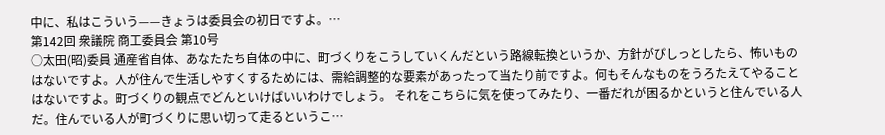中に、私はこういう——きょうは委員会の初日ですよ。…
第142回 衆議院 商工委員会 第10号
○太田(昭)委員 通産省自体、あなたたち自体の中に、町づくりをこうしていくんだという路線転換というか、方針がぴしっとしたら、怖いものはないですよ。人が住んで生活しやすくするためには、需給調整的な要素があったって当たり前ですよ。何もそんなものをうろたえてやることはないですよ。町づくりの観点でどんといけばいいわけでしょう。 それをこちらに気を使ってみたり、一番だれが困るかというと住んでいる人だ。住んでいる人が町づくりに思い切って走るというこ…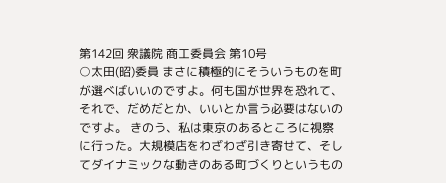第142回 衆議院 商工委員会 第10号
○太田(昭)委員 まさに積極的にそういうものを町が選べばいいのですよ。何も国が世界を恐れて、それで、だめだとか、いいとか言う必要はないのですよ。 きのう、私は東京のあるところに視察に行った。大規模店をわざわざ引き寄せて、そしてダイナミックな動きのある町づくりというもの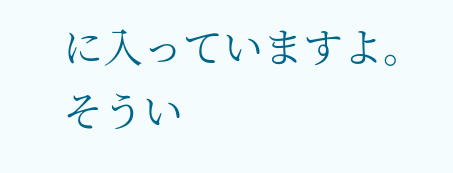に入っていますよ。そうい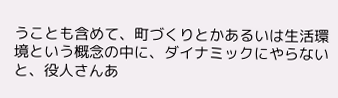うことも含めて、町づくりとかあるいは生活環境という概念の中に、ダイナミックにやらないと、役人さんあ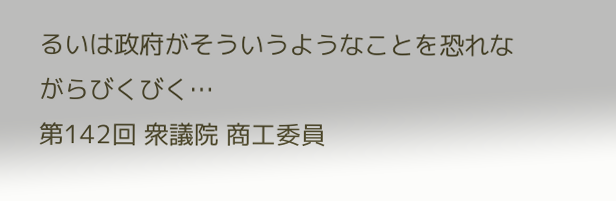るいは政府がそういうようなことを恐れながらびくびく…
第142回 衆議院 商工委員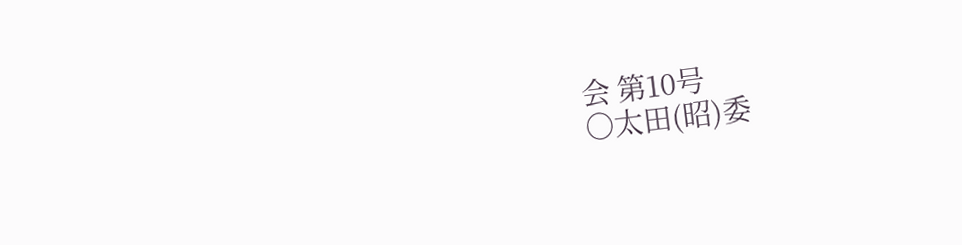会 第10号
○太田(昭)委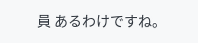員 あるわけですね。